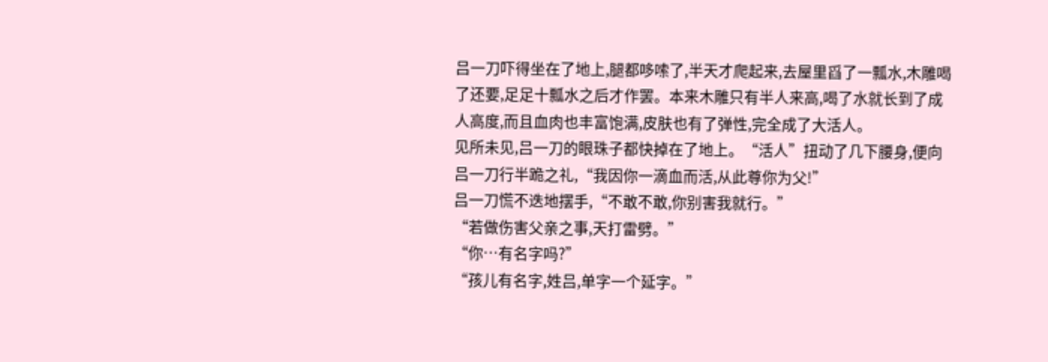吕一刀吓得坐在了地上,腿都哆嗦了,半天才爬起来,去屋里舀了一瓢水,木雕喝了还要,足足十瓢水之后才作罢。本来木雕只有半人来高,喝了水就长到了成人高度,而且血肉也丰富饱满,皮肤也有了弹性,完全成了大活人。
见所未见,吕一刀的眼珠子都快掉在了地上。“活人”扭动了几下腰身,便向吕一刀行半跪之礼,“我因你一滴血而活,从此尊你为父!”
吕一刀慌不迭地摆手,“不敢不敢,你别害我就行。”
“若做伤害父亲之事,天打雷劈。”
“你…有名字吗?”
“孩儿有名字,姓吕,单字一个延字。”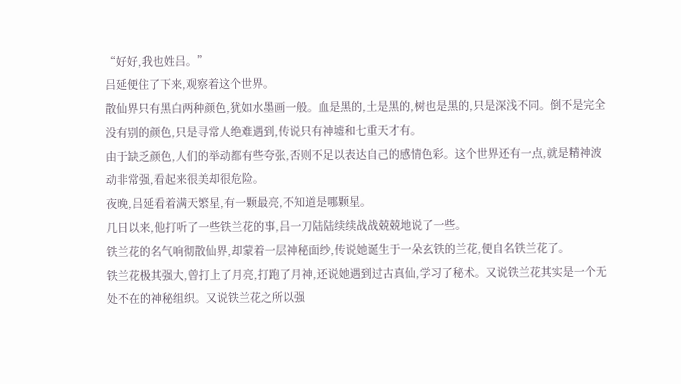“好好,我也姓吕。”
吕延便住了下来,观察着这个世界。
散仙界只有黑白两种颜色,犹如水墨画一般。血是黑的,土是黑的,树也是黑的,只是深浅不同。倒不是完全没有别的颜色,只是寻常人绝难遇到,传说只有神墟和七重天才有。
由于缺乏颜色,人们的举动都有些夸张,否则不足以表达自己的感情色彩。这个世界还有一点,就是精神波动非常强,看起来很美却很危险。
夜晚,吕延看着满天繁星,有一颗最亮,不知道是哪颗星。
几日以来,他打听了一些铁兰花的事,吕一刀陆陆续续战战兢兢地说了一些。
铁兰花的名气响彻散仙界,却蒙着一层神秘面纱,传说她诞生于一朵玄铁的兰花,便自名铁兰花了。
铁兰花极其强大,曾打上了月亮,打跑了月神,还说她遇到过古真仙,学习了秘术。又说铁兰花其实是一个无处不在的神秘组织。又说铁兰花之所以强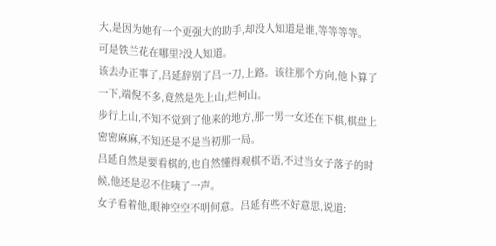大,是因为她有一个更强大的助手,却没人知道是谁,等等等等。
可是铁兰花在哪里?没人知道。
该去办正事了,吕延辞别了吕一刀,上路。该往那个方向,他卜算了一下,端倪不多,竟然是先上山,烂柯山。
步行上山,不知不觉到了他来的地方,那一男一女还在下棋,棋盘上密密麻麻,不知还是不是当初那一局。
吕延自然是要看棋的,也自然懂得观棋不语,不过当女子落子的时候,他还是忍不住咦了一声。
女子看着他,眼神空空不明何意。吕延有些不好意思,说道: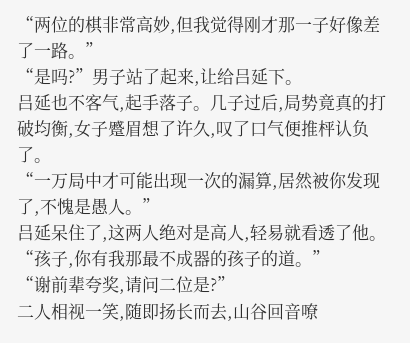“两位的棋非常高妙,但我觉得刚才那一子好像差了一路。”
“是吗?”男子站了起来,让给吕延下。
吕延也不客气,起手落子。几子过后,局势竟真的打破均衡,女子蹙眉想了许久,叹了口气便推枰认负了。
“一万局中才可能出现一次的漏算,居然被你发现了,不愧是愚人。”
吕延呆住了,这两人绝对是高人,轻易就看透了他。
“孩子,你有我那最不成器的孩子的道。”
“谢前辈夸奖,请问二位是?”
二人相视一笑,随即扬长而去,山谷回音嘹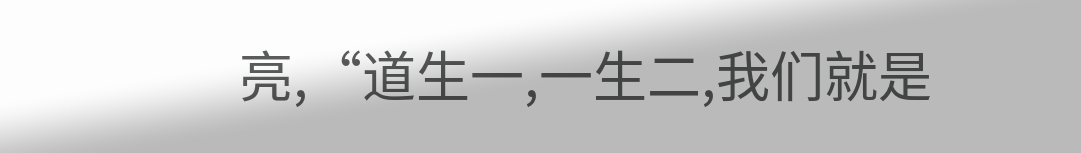亮,“道生一,一生二,我们就是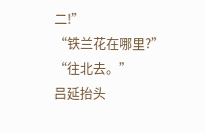二!”
“铁兰花在哪里?”
“往北去。”
吕延抬头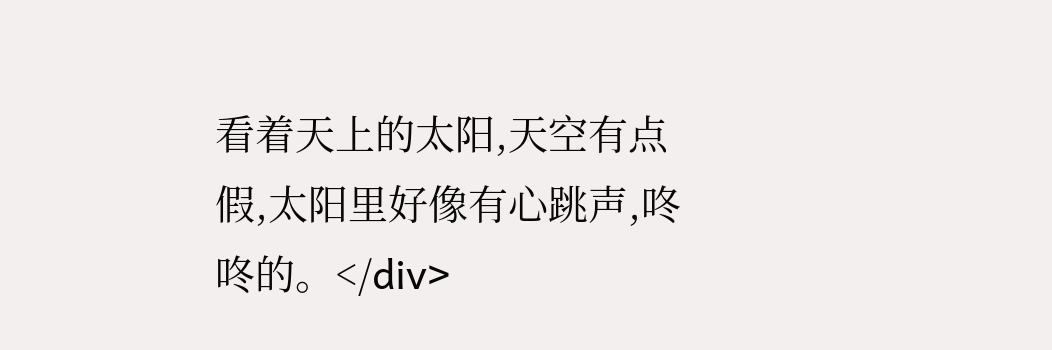看着天上的太阳,天空有点假,太阳里好像有心跳声,咚咚的。</div>